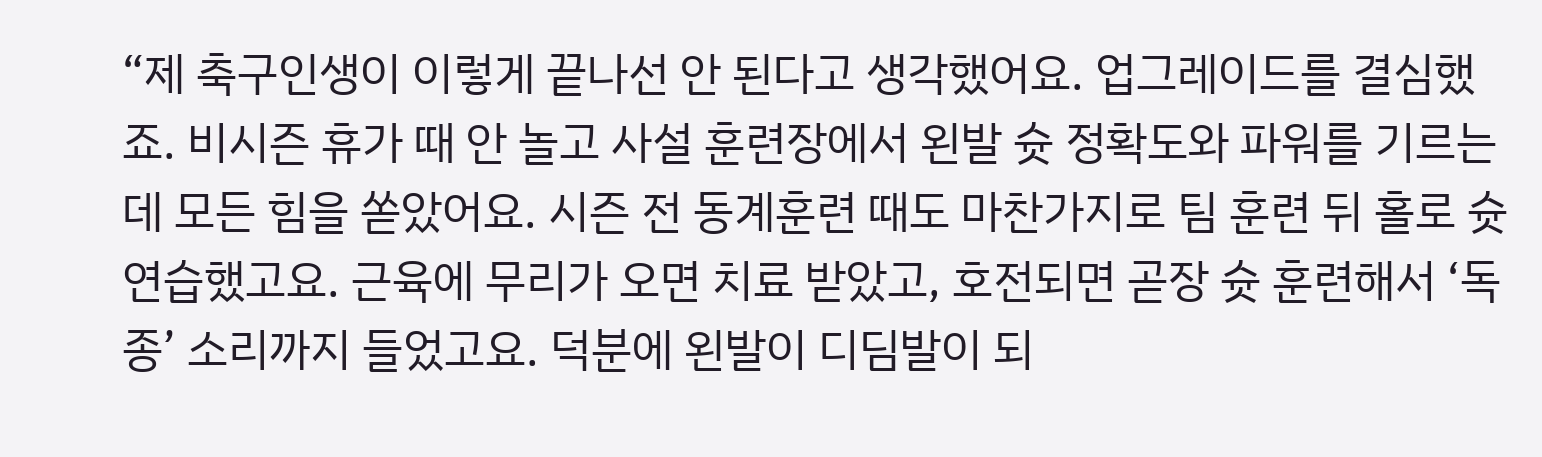“제 축구인생이 이렇게 끝나선 안 된다고 생각했어요. 업그레이드를 결심했죠. 비시즌 휴가 때 안 놀고 사설 훈련장에서 왼발 슛 정확도와 파워를 기르는 데 모든 힘을 쏟았어요. 시즌 전 동계훈련 때도 마찬가지로 팀 훈련 뒤 홀로 슛 연습했고요. 근육에 무리가 오면 치료 받았고, 호전되면 곧장 슛 훈련해서 ‘독종’ 소리까지 들었고요. 덕분에 왼발이 디딤발이 되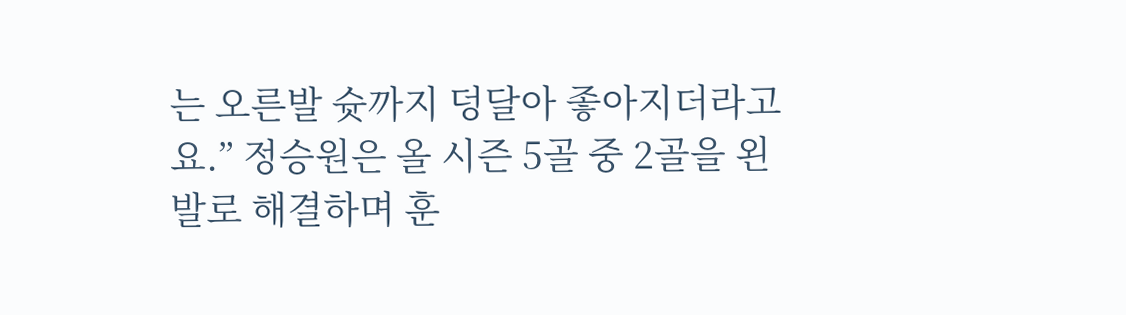는 오른발 슛까지 덩달아 좋아지더라고요.” 정승원은 올 시즌 5골 중 2골을 왼발로 해결하며 훈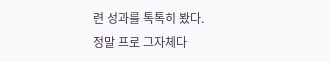련 성과를 톡톡히 봤다.
정말 프로 그자체다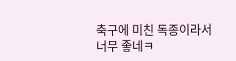축구에 미친 독종이라서 너무 좋네ㅋ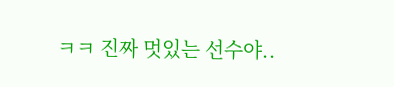ㅋㅋ 진짜 멋있는 선수야..